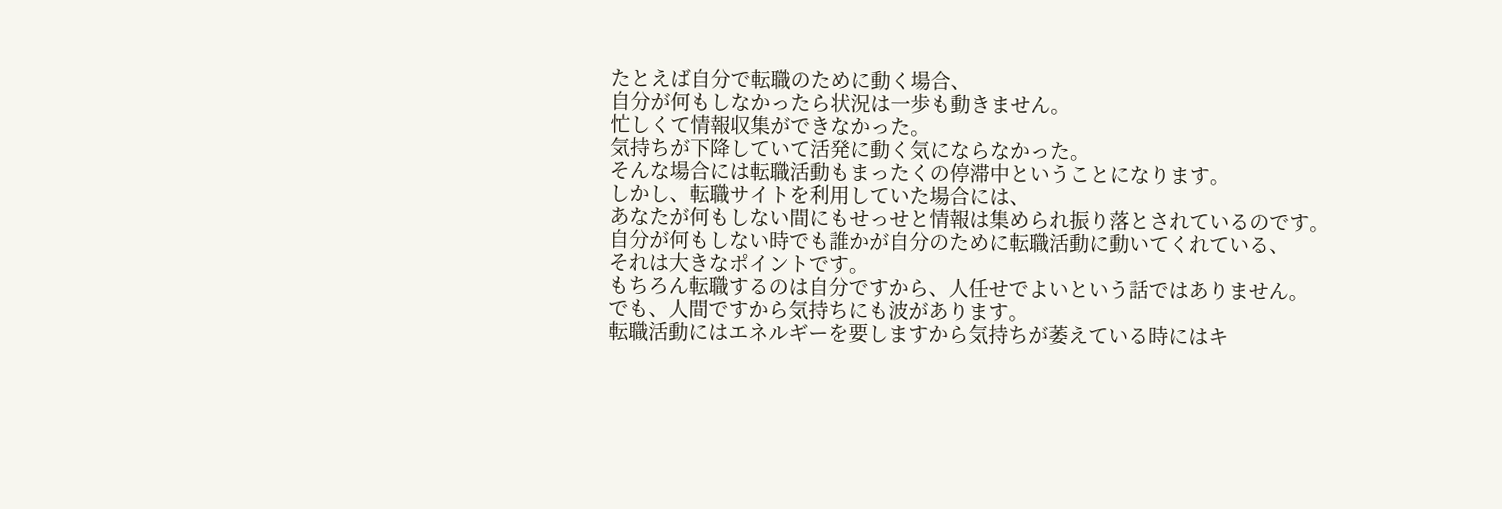たとえば自分で転職のために動く場合、
自分が何もしなかったら状況は一歩も動きません。
忙しくて情報収集ができなかった。
気持ちが下降していて活発に動く気にならなかった。
そんな場合には転職活動もまったくの停滞中ということになります。
しかし、転職サイトを利用していた場合には、
あなたが何もしない間にもせっせと情報は集められ振り落とされているのです。
自分が何もしない時でも誰かが自分のために転職活動に動いてくれている、
それは大きなポイントです。
もちろん転職するのは自分ですから、人任せでよいという話ではありません。
でも、人間ですから気持ちにも波があります。
転職活動にはエネルギーを要しますから気持ちが萎えている時にはキ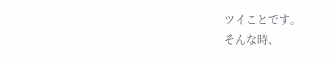ツイことです。
そんな時、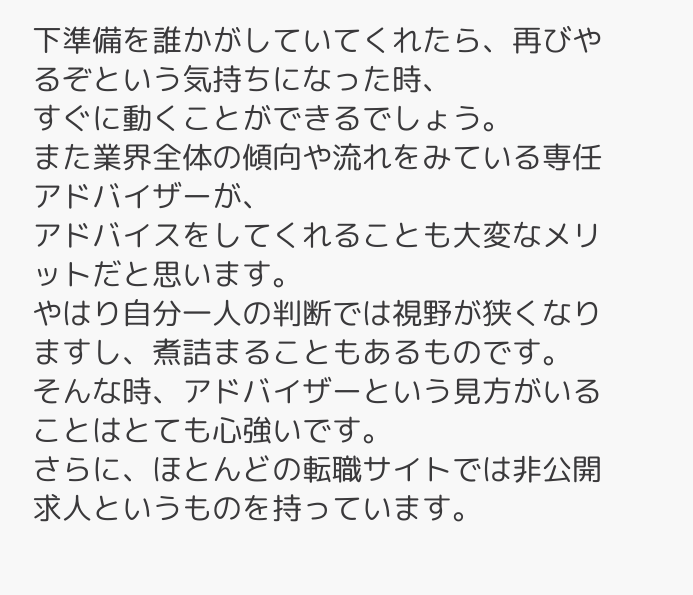下準備を誰かがしていてくれたら、再びやるぞという気持ちになった時、
すぐに動くことができるでしょう。
また業界全体の傾向や流れをみている専任アドバイザーが、
アドバイスをしてくれることも大変なメリットだと思います。
やはり自分一人の判断では視野が狭くなりますし、煮詰まることもあるものです。
そんな時、アドバイザーという見方がいることはとても心強いです。
さらに、ほとんどの転職サイトでは非公開求人というものを持っています。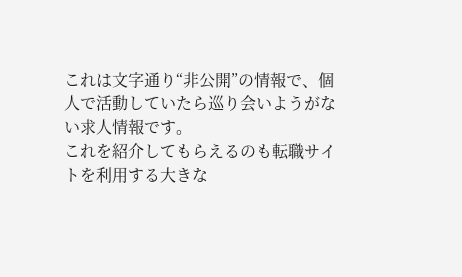これは文字通り“非公開”の情報で、個人で活動していたら巡り会いようがない求人情報です。
これを紹介してもらえるのも転職サイトを利用する大きな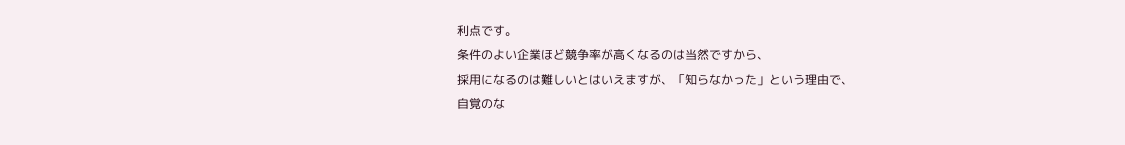利点です。
条件のよい企業ほど競争率が高くなるのは当然ですから、
採用になるのは難しいとはいえますが、「知らなかった」という理由で、
自覚のな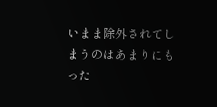いまま除外されてしまうのはあまりにもった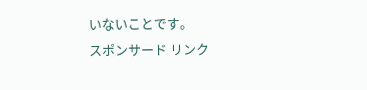いないことです。
スポンサード リンク